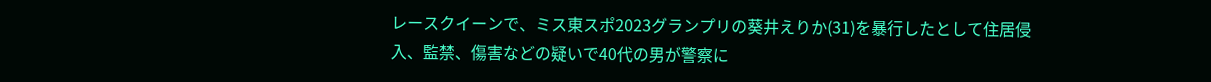レースクイーンで、ミス東スポ2023グランプリの葵井えりか(31)を暴行したとして住居侵入、監禁、傷害などの疑いで40代の男が警察に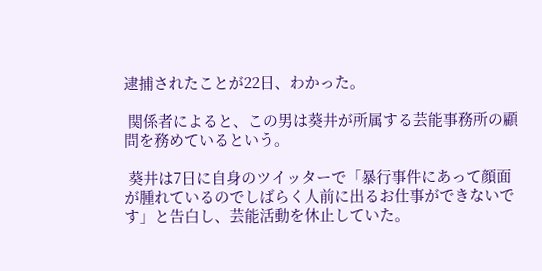逮捕されたことが22日、わかった。

 関係者によると、この男は葵井が所属する芸能事務所の顧問を務めているという。

 葵井は7日に自身のツイッターで「暴行事件にあって顔面が腫れているのでしばらく人前に出るお仕事ができないです」と告白し、芸能活動を休止していた。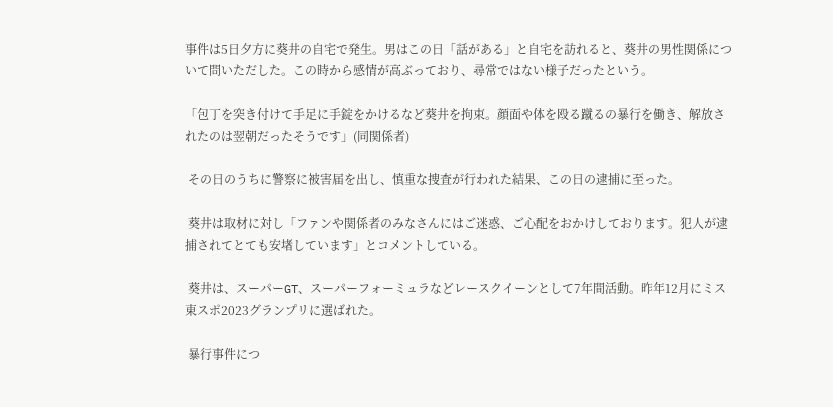事件は5日夕方に葵井の自宅で発生。男はこの日「話がある」と自宅を訪れると、葵井の男性関係について問いただした。この時から感情が高ぶっており、尋常ではない様子だったという。

「包丁を突き付けて手足に手錠をかけるなど葵井を拘束。顔面や体を殴る蹴るの暴行を働き、解放されたのは翌朝だったそうです」(同関係者)

 その日のうちに警察に被害届を出し、慎重な捜査が行われた結果、この日の逮捕に至った。

 葵井は取材に対し「ファンや関係者のみなさんにはご迷惑、ご心配をおかけしております。犯人が逮捕されてとても安堵しています」とコメントしている。

 葵井は、スーパーGT、スーパーフォーミュラなどレースクイーンとして7年間活動。昨年12月にミス東スポ2023グランプリに選ばれた。

 暴行事件につ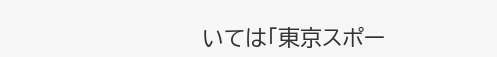いては「東京スポー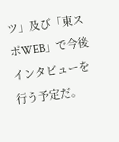ツ」及び「東スポWEB」で今後インタビューを行う予定だ。